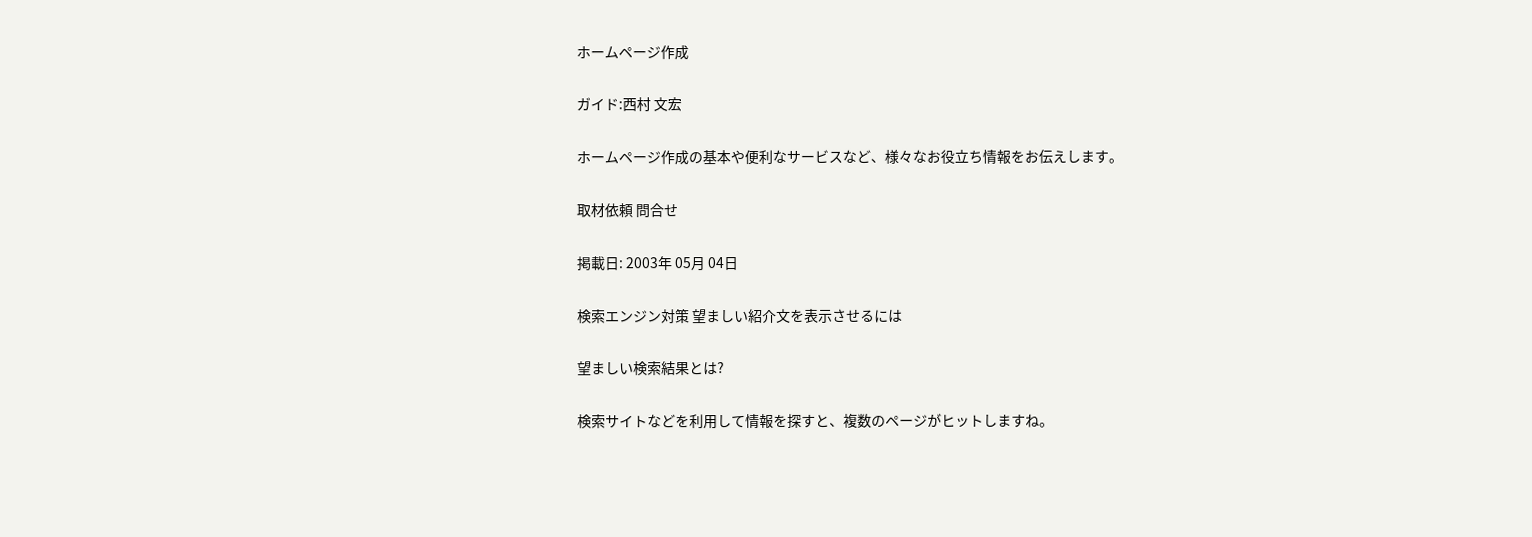ホームページ作成

ガイド:西村 文宏

ホームページ作成の基本や便利なサービスなど、様々なお役立ち情報をお伝えします。

取材依頼 問合せ

掲載日: 2003年 05月 04日

検索エンジン対策 望ましい紹介文を表示させるには

望ましい検索結果とは?

検索サイトなどを利用して情報を探すと、複数のページがヒットしますね。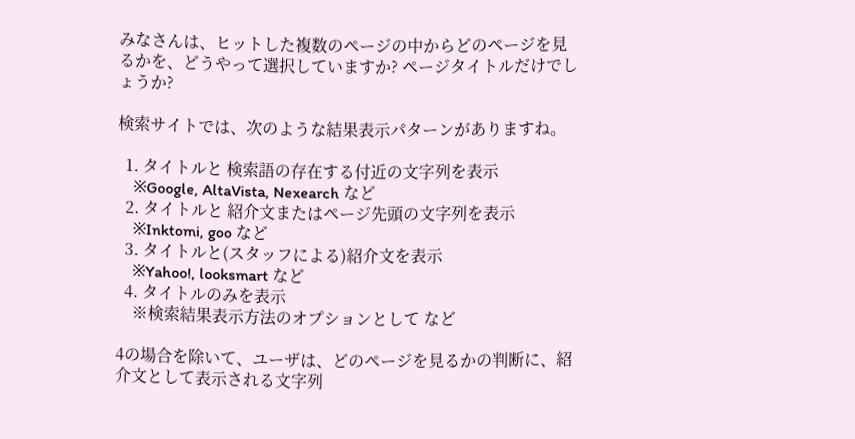みなさんは、ヒットした複数のページの中からどのページを見るかを、どうやって選択していますか? ページタイトルだけでしょうか?

検索サイトでは、次のような結果表示パターンがありますね。

  1. タイトルと 検索語の存在する付近の文字列を表示
    ※Google, AltaVista, Nexearch など
  2. タイトルと 紹介文またはページ先頭の文字列を表示
    ※Inktomi, goo など
  3. タイトルと(スタッフによる)紹介文を表示
    ※Yahoo!, looksmart など
  4. タイトルのみを表示
    ※検索結果表示方法のオプションとして など

4の場合を除いて、ユーザは、どのページを見るかの判断に、紹介文として表示される文字列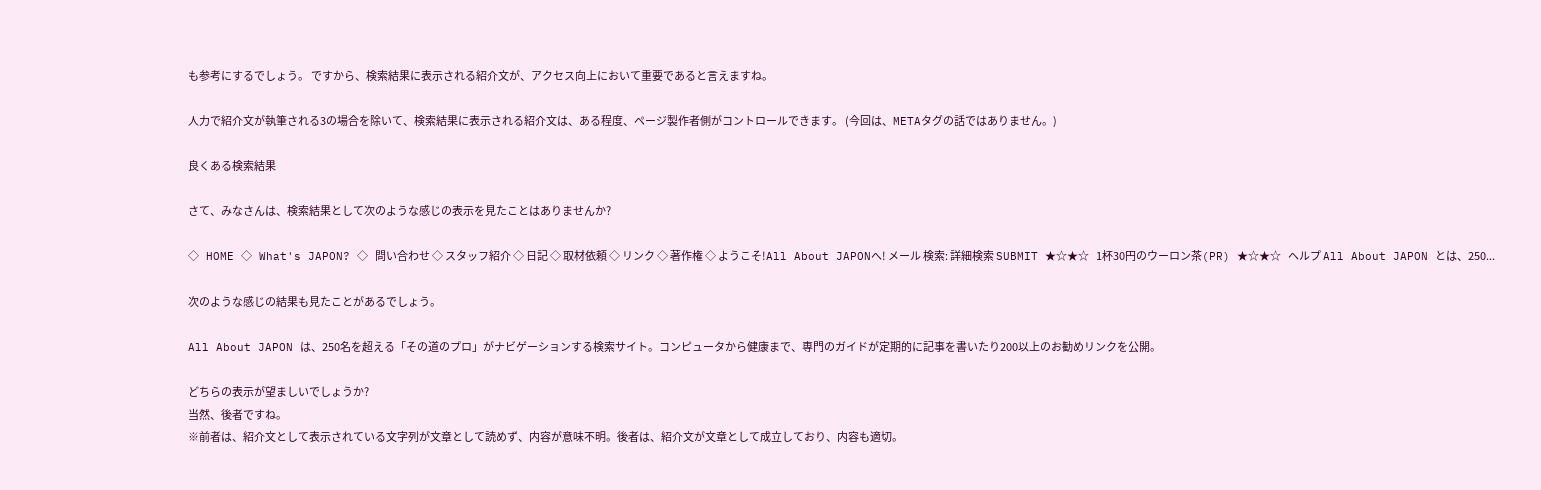も参考にするでしょう。 ですから、検索結果に表示される紹介文が、アクセス向上において重要であると言えますね。

人力で紹介文が執筆される3の場合を除いて、検索結果に表示される紹介文は、ある程度、ページ製作者側がコントロールできます。 (今回は、METAタグの話ではありません。)

良くある検索結果

さて、みなさんは、検索結果として次のような感じの表示を見たことはありませんか?

◇ HOME ◇ What's JAPON? ◇ 問い合わせ ◇ スタッフ紹介 ◇ 日記 ◇ 取材依頼 ◇ リンク ◇ 著作権 ◇ ようこそ!All About JAPONへ! メール 検索: 詳細検索 SUBMIT ★☆★☆ 1杯30円のウーロン茶(PR) ★☆★☆ ヘルプ All About JAPON とは、250...

次のような感じの結果も見たことがあるでしょう。

All About JAPON は、250名を超える「その道のプロ」がナビゲーションする検索サイト。コンピュータから健康まで、専門のガイドが定期的に記事を書いたり200以上のお勧めリンクを公開。

どちらの表示が望ましいでしょうか?
当然、後者ですね。
※前者は、紹介文として表示されている文字列が文章として読めず、内容が意味不明。後者は、紹介文が文章として成立しており、内容も適切。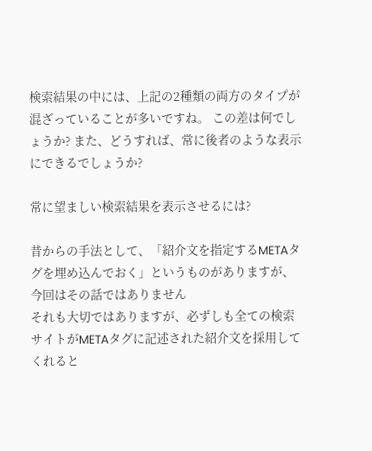検索結果の中には、上記の2種類の両方のタイプが混ざっていることが多いですね。 この差は何でしょうか? また、どうすれば、常に後者のような表示にできるでしょうか?

常に望ましい検索結果を表示させるには?

昔からの手法として、「紹介文を指定するMETAタグを埋め込んでおく」というものがありますが、今回はその話ではありません
それも大切ではありますが、必ずしも全ての検索サイトがMETAタグに記述された紹介文を採用してくれると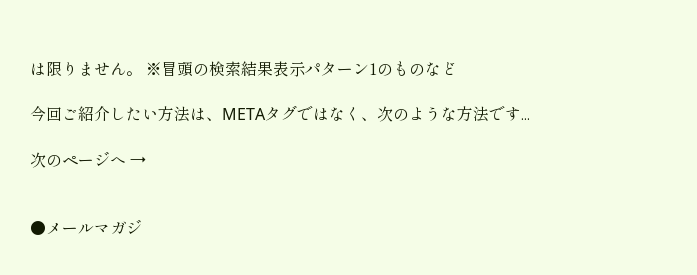は限りません。 ※冒頭の検索結果表示パターン1のものなど

今回ご紹介したい方法は、METAタグではなく、次のような方法です...

次のページへ →


●メールマガジ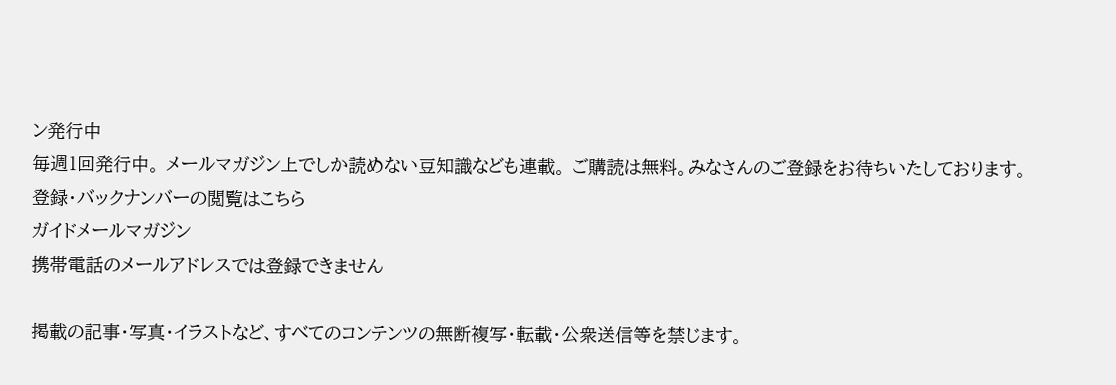ン発行中
毎週1回発行中。 メールマガジン上でしか読めない豆知識なども連載。 ご購読は無料。みなさんのご登録をお待ちいたしております。
登録・バックナンバーの閲覧はこちら
ガイドメールマガジン
携帯電話のメールアドレスでは登録できません

掲載の記事・写真・イラストなど、すべてのコンテンツの無断複写・転載・公衆送信等を禁じます。